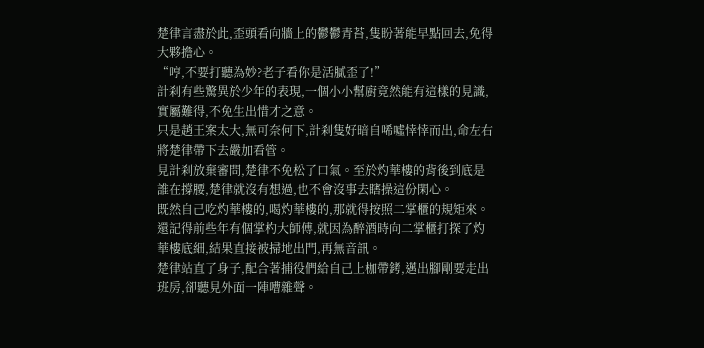楚律言盡於此,歪頭看向牆上的鬱鬱青苔,隻盼著能早點回去,免得大夥擔心。
“哼,不要打聽為妙?老子看你是活膩歪了!”
計刹有些驚異於少年的表現,一個小小幫廚竟然能有這樣的見識,實屬難得,不免生出惜才之意。
只是趙王案太大,無可奈何下,計刹隻好暗自唏噓悻悻而出,命左右將楚律帶下去嚴加看管。
見計刹放棄審問,楚律不免松了口氣。至於灼華樓的背後到底是誰在撐腰,楚律就沒有想過,也不會沒事去瞎操這份閑心。
既然自己吃灼華樓的,喝灼華樓的,那就得按照二掌櫃的規矩來。
還記得前些年有個掌杓大師傅,就因為醉酒時向二掌櫃打探了灼華樓底細,結果直接被掃地出門,再無音訊。
楚律站直了身子,配合著捕役們給自己上枷帶銬,邁出腳剛要走出班房,卻聽見外面一陣嘈雜聲。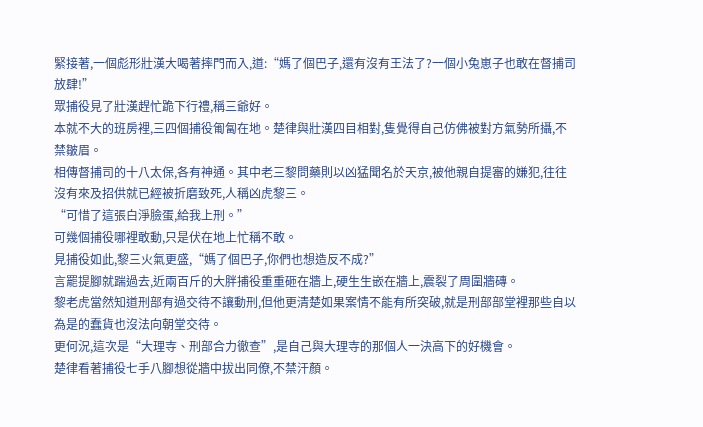緊接著,一個彪形壯漢大喝著摔門而入,道:“媽了個巴子,還有沒有王法了?一個小兔崽子也敢在督捕司放肆!”
眾捕役見了壯漢趕忙跪下行禮,稱三爺好。
本就不大的班房裡,三四個捕役匍匐在地。楚律與壯漢四目相對,隻覺得自己仿佛被對方氣勢所攝,不禁皺眉。
相傳督捕司的十八太保,各有神通。其中老三黎問藥則以凶猛聞名於天京,被他親自提審的嫌犯,往往沒有來及招供就已經被折磨致死,人稱凶虎黎三。
“可惜了這張白淨臉蛋,給我上刑。”
可幾個捕役哪裡敢動,只是伏在地上忙稱不敢。
見捕役如此,黎三火氣更盛,“媽了個巴子,你們也想造反不成?”
言罷提腳就踹過去,近兩百斤的大胖捕役重重砸在牆上,硬生生嵌在牆上,震裂了周圍牆磚。
黎老虎當然知道刑部有過交待不讓動刑,但他更清楚如果案情不能有所突破,就是刑部部堂裡那些自以為是的蠢貨也沒法向朝堂交待。
更何況,這次是“大理寺、刑部合力徹查”,是自己與大理寺的那個人一決高下的好機會。
楚律看著捕役七手八腳想從牆中拔出同僚,不禁汗顏。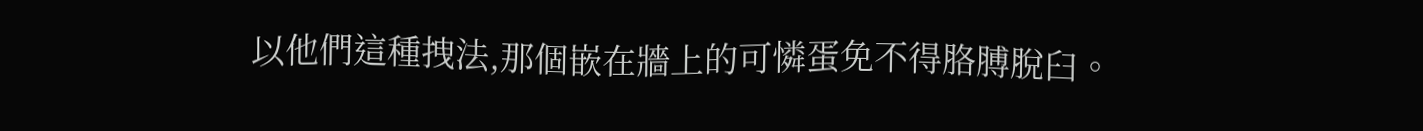以他們這種拽法,那個嵌在牆上的可憐蛋免不得胳膊脫臼。